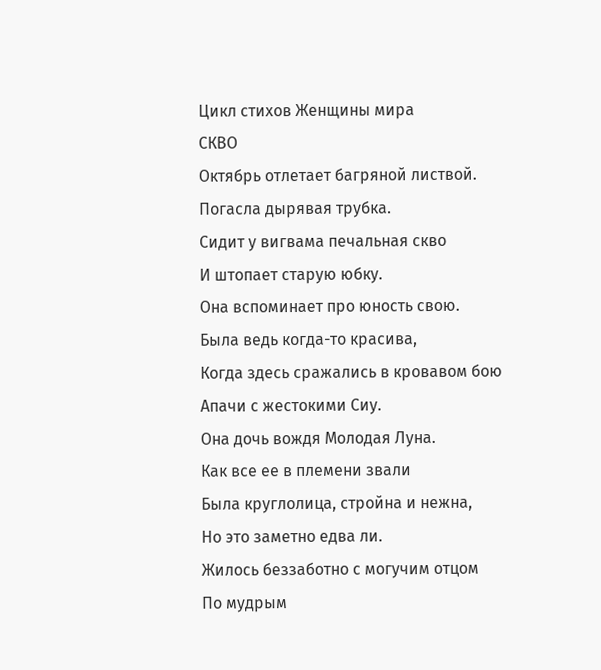Цикл стихов Женщины мира
СКВО
Октябрь отлетает багряной листвой.
Погасла дырявая трубка.
Сидит у вигвама печальная скво
И штопает старую юбку.
Она вспоминает про юность свою.
Была ведь когда-то красива,
Когда здесь сражались в кровавом бою
Апачи с жестокими Сиу.
Она дочь вождя Молодая Луна.
Как все ее в племени звали
Была круглолица, стройна и нежна,
Но это заметно едва ли.
Жилось беззаботно с могучим отцом
По мудрым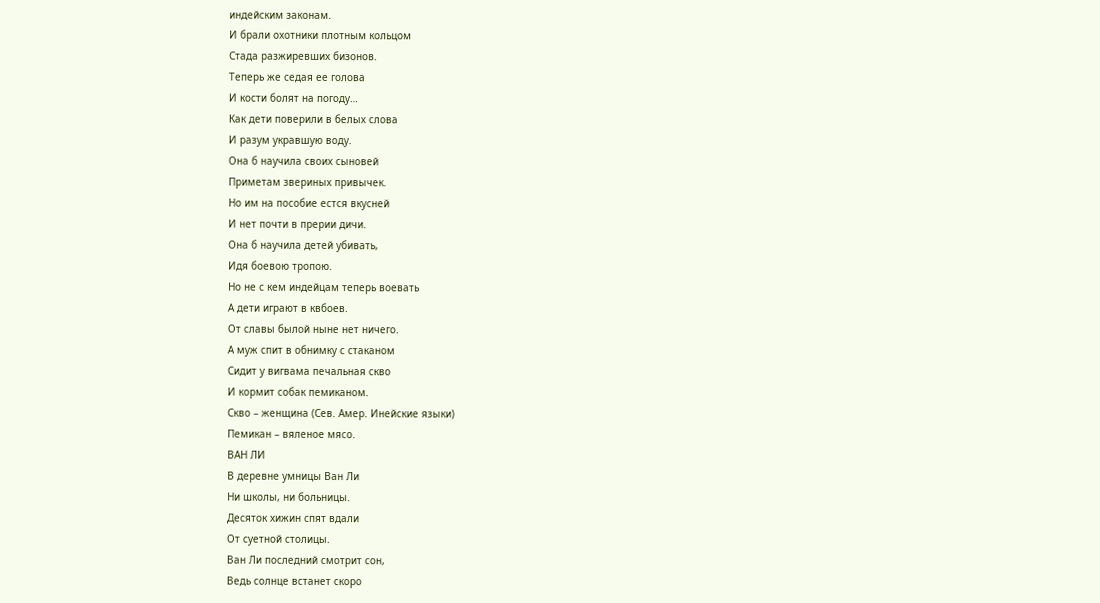индейским законам.
И брали охотники плотным кольцом
Стада разжиревших бизонов.
Теперь же седая ее голова
И кости болят на погоду…
Как дети поверили в белых слова
И разум укравшую воду.
Она б научила своих сыновей
Приметам звериных привычек.
Но им на пособие естся вкусней
И нет почти в прерии дичи.
Она б научила детей убивать,
Идя боевою тропою.
Но не с кем индейцам теперь воевать
А дети играют в квбоев.
От славы былой ныне нет ничего.
А муж спит в обнимку с стаканом
Сидит у вигвама печальная скво
И кормит собак пемиканом.
Скво – женщина (Сев. Амер. Инейские языки)
Пемикан – вяленое мясо.
ВАН ЛИ
В деревне умницы Ван Ли
Ни школы, ни больницы.
Десяток хижин спят вдали
От суетной столицы.
Ван Ли последний смотрит сон,
Ведь солнце встанет скоро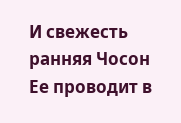И свежесть ранняя Чосон
Ее проводит в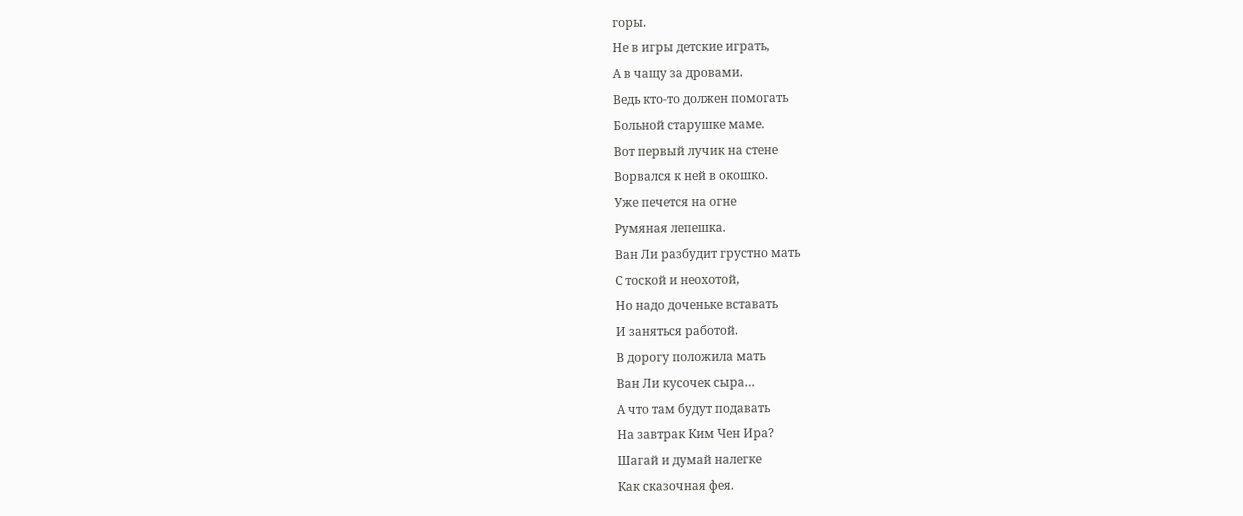горы.
Не в игры детские играть,
А в чащу за дровами.
Ведь кто-то должен помогать
Больной старушке маме.
Вот первый лучик на стене
Ворвался к ней в окошко.
Уже печется на огне
Румяная лепешка.
Ван Ли разбудит грустно мать
С тоской и неохотой,
Но надо доченьке вставать
И заняться работой.
В дорогу положила мать
Ван Ли кусочек сыра…
А что там будут подавать
На завтрак Ким Чен Ира?
Шагай и думай налегке
Как сказочная фея.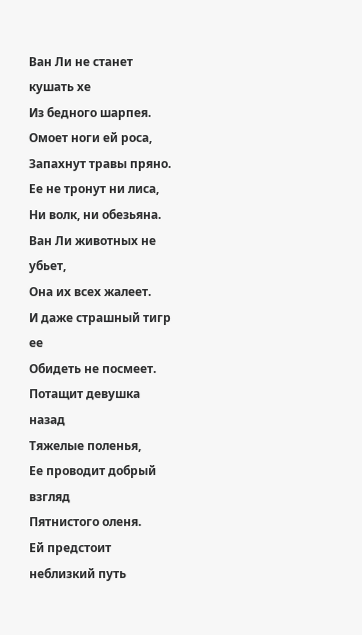Ван Ли не станет кушать хе
Из бедного шарпея.
Омоет ноги ей роса,
Запахнут травы пряно.
Ее не тронут ни лиса,
Ни волк, ни обезьяна.
Ван Ли животных не убьет,
Она их всех жалеет.
И даже страшный тигр ее
Обидеть не посмеет.
Потащит девушка назад
Тяжелые поленья,
Ее проводит добрый взгляд
Пятнистого оленя.
Ей предстоит неблизкий путь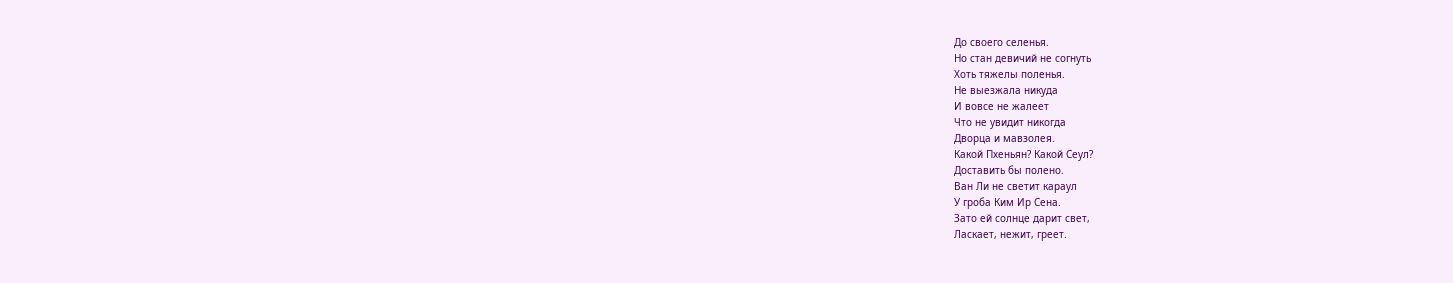До своего селенья.
Но стан девичий не согнуть
Хоть тяжелы поленья.
Не выезжала никуда
И вовсе не жалеет
Что не увидит никогда
Дворца и мавзолея.
Какой Пхеньян? Какой Сеул?
Доставить бы полено.
Ван Ли не светит караул
У гроба Ким Ир Сена.
Зато ей солнце дарит свет,
Ласкает, нежит, греет.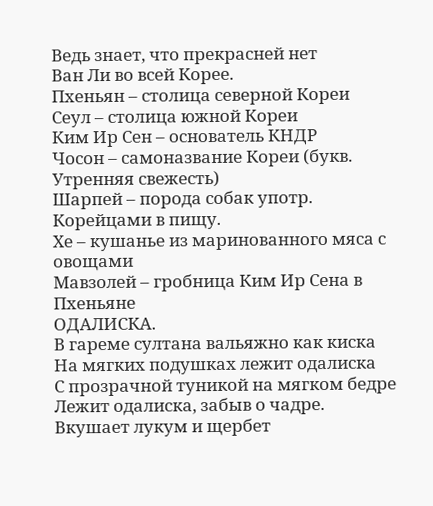Ведь знает, что прекрасней нет
Ван Ли во всей Корее.
Пхеньян – столица северной Кореи
Сеул – столица южной Кореи
Ким Ир Сен – основатель КНДР
Чосон – самоназвание Кореи (букв. Утренняя свежесть)
Шарпей – порода собак употр. Корейцами в пищу.
Хе – кушанье из маринованного мяса с овощами
Мавзолей – гробница Ким Ир Сена в Пхеньяне
ОДАЛИСКА.
В гареме султана вальяжно как киска
На мягких подушках лежит одалиска
С прозрачной туникой на мягком бедре
Лежит одалиска, забыв о чадре.
Вкушает лукум и щербет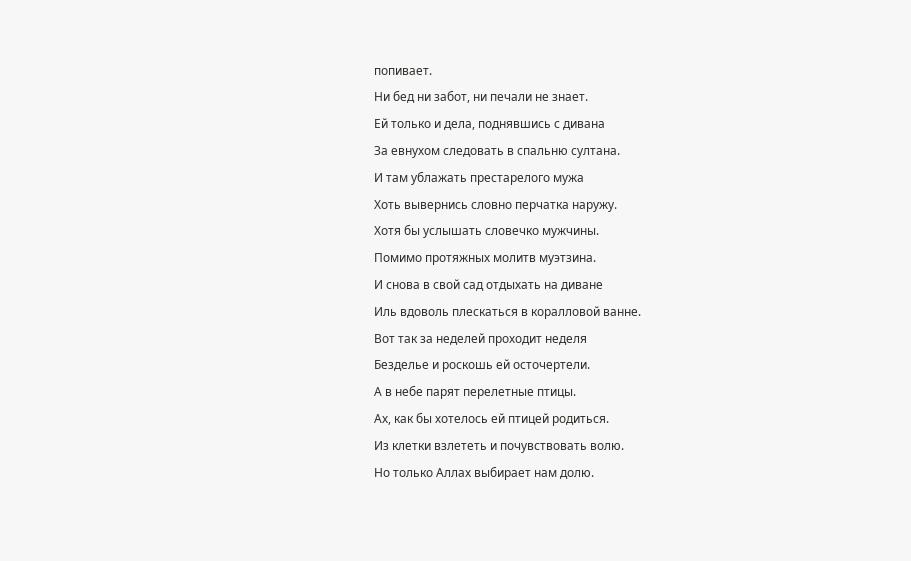попивает.
Ни бед ни забот, ни печали не знает.
Ей только и дела, поднявшись с дивана
За евнухом следовать в спальню султана.
И там ублажать престарелого мужа
Хоть вывернись словно перчатка наружу.
Хотя бы услышать словечко мужчины.
Помимо протяжных молитв муэтзина.
И снова в свой сад отдыхать на диване
Иль вдоволь плескаться в коралловой ванне.
Вот так за неделей проходит неделя
Безделье и роскошь ей осточертели.
А в небе парят перелетные птицы.
Ах, как бы хотелось ей птицей родиться.
Из клетки взлететь и почувствовать волю.
Но только Аллах выбирает нам долю.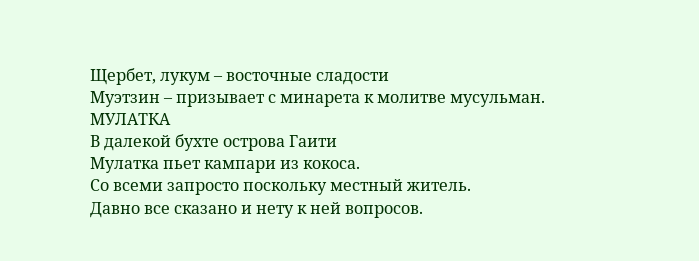Щербет, лукум – восточные сладости
Муэтзин – призывает с минарета к молитве мусульман.
МУЛАТКА
В далекой бухте острова Гаити
Мулатка пьет кампари из кокоса.
Со всеми запросто поскольку местный житель.
Давно все сказано и нету к ней вопросов.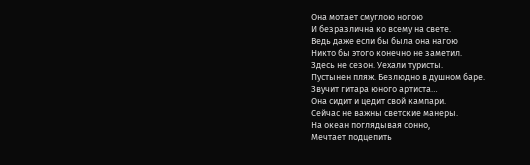Она мотает смуглою ногою
И безразлична ко всему на свете.
Ведь даже если бы была она нагою
Никто бы этого конечно не заметил.
Здесь не сезон. Уехали туристы.
Пустынен пляж. Безлюдно в душном баре.
Звучит гитара юного артиста…
Она сидит и цедит свой кампари.
Сейчас не важны светские манеры.
На океан поглядывая сонно,
Мечтает подцепить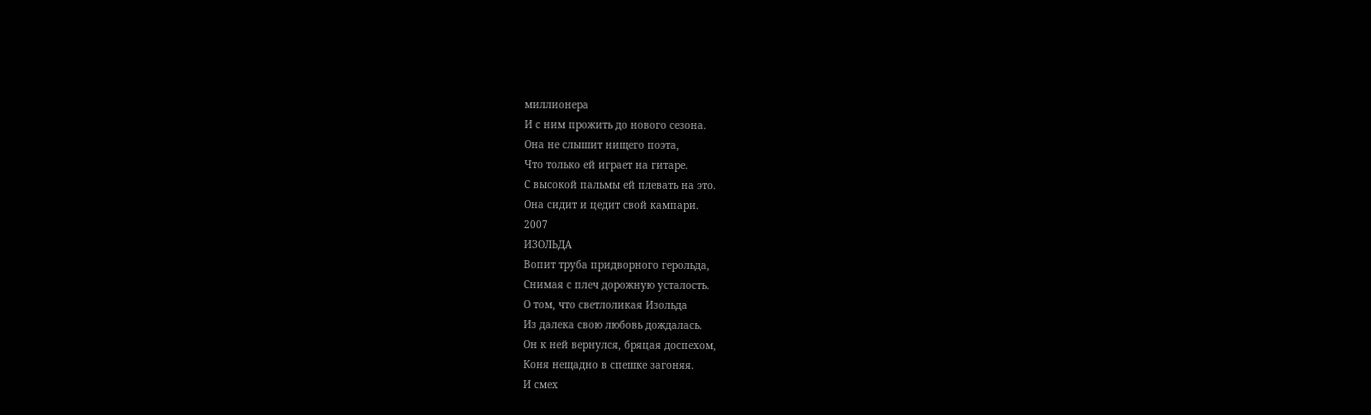миллионера
И с ним прожить до нового сезона.
Она не слышит нищего поэта,
Что только ей играет на гитаре.
С высокой пальмы ей плевать на это.
Она сидит и цедит свой кампари.
2007
ИЗОЛЬДА
Вопит труба придворного герольда,
Снимая с плеч дорожную усталость.
О том, что светлоликая Изольда
Из далека свою любовь дождалась.
Он к ней вернулся, бряцая доспехом,
Коня нещадно в спешке загоняя.
И смех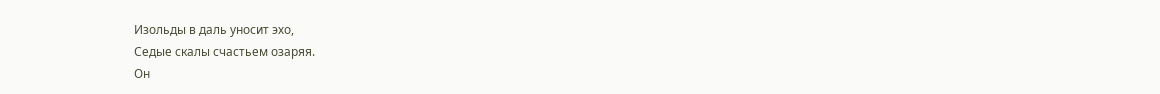Изольды в даль уносит эхо,
Седые скалы счастьем озаряя.
Он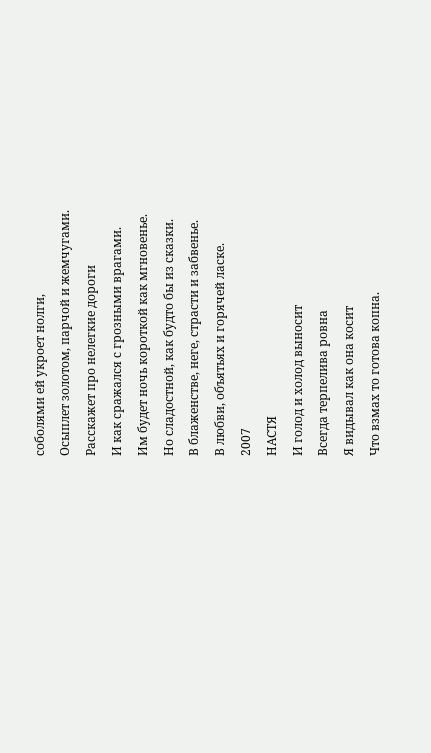соболями ей укроет нолги,
Осыплет золотом, парчой и жемчугами.
Расскажет про нелегкие дороги
И как сражался с грозными врагами.
Им будет ночь короткой как мгновенье.
Но сладостной, как будто бы из сказки.
В блаженстве, неге, страсти и забвенье.
В любви, объятьях и горячей ласке.
2007
НАСТЯ
И голод и холод выносит
Всегда терпелива ровна
Я видывал как она косит
Что взмах то готова копна.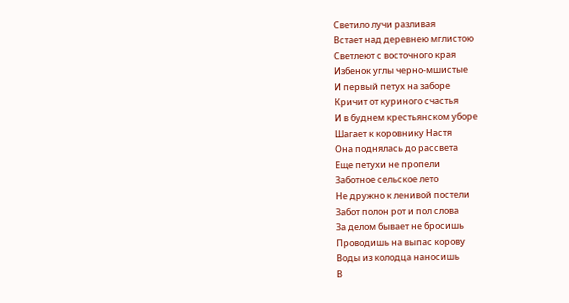Светило лучи разливая
Встает над деревнею мглистою
Светлеют с восточного края
Избенок углы черно-мшистые
И первый петух на заборе
Кричит от куриного счастья
И в буднем крестьянском уборе
Шагает к коровнику Настя
Она поднялась до рассвета
Еще петухи не пропели
Заботное сельское лето
Не дружно к ленивой постели
Забот полон рот и пол слова
За делом бывает не бросишь
Проводишь на выпас корову
Воды из колодца наносишь
В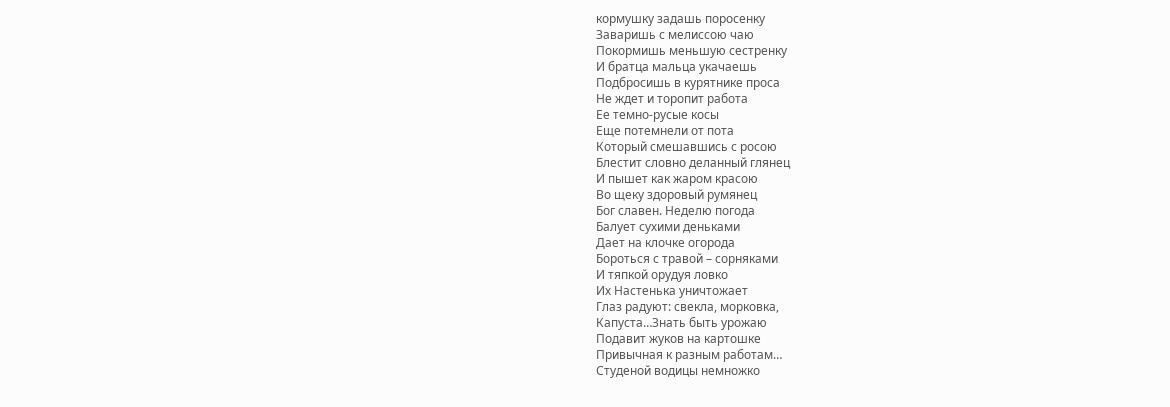кормушку задашь поросенку
Заваришь с мелиссою чаю
Покормишь меньшую сестренку
И братца мальца укачаешь
Подбросишь в курятнике проса
Не ждет и торопит работа
Ее темно-русые косы
Еще потемнели от пота
Который смешавшись с росою
Блестит словно деланный глянец
И пышет как жаром красою
Во щеку здоровый румянец
Бог славен. Неделю погода
Балует сухими деньками
Дает на клочке огорода
Бороться с травой – сорняками
И тяпкой орудуя ловко
Их Настенька уничтожает
Глаз радуют: свекла, морковка,
Капуста…Знать быть урожаю
Подавит жуков на картошке
Привычная к разным работам…
Студеной водицы немножко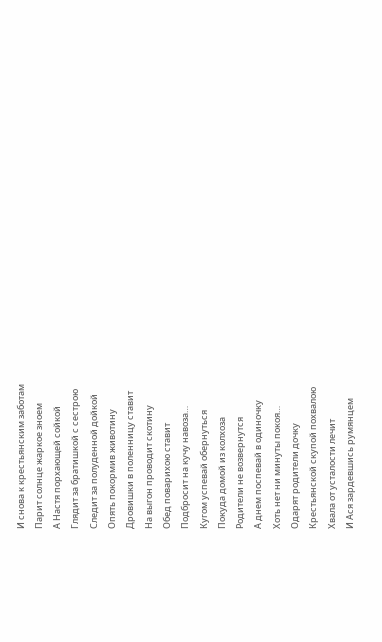И снова к крестьянским заботам
Парит солнце жаркое зноем
А Настя порхающей сойкой
Глядит за братишкой с сестрою
Следит за полуденной дойкой
Опять покормив животину
Дровишки в поленницу ставит
На выгон проводит скотину
Обед поварихою ставит
Подбросит на кучу навоза…
Кугом успевай обернуться
Покуда домой из колхоза
Родители не возвернутся
А днем поспевай в одиночку
Хоть нет ни минуты покоя…
Одарят родители дочку
Крестьянской скупой похвалою
Хвала от усталости лечит
И Ася зардевшись румянцем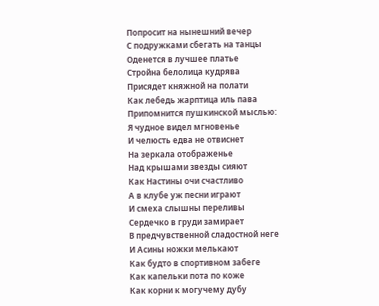Попросит на нынешний вечер
С подружками сбегать на танцы
Оденется в лучшее платье
Стройна белолица кудрява
Присядет княжной на полати
Как лебедь жарптица иль пава
Припомнится пушкинской мыслью:
Я чудное видел мгновенье
И челюсть едва не отвиснет
На зеркала отображенье
Над крышами звезды сияют
Как Настины очи счастливо
А в клубе уж песни играют
И смеха слышны переливы
Сердечко в груди замирает
В предчувственной сладостной неге
И Асины ножки мелькают
Как будто в спортивном забеге
Как капельки пота по коже
Как корни к могучему дубу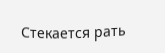Стекается рать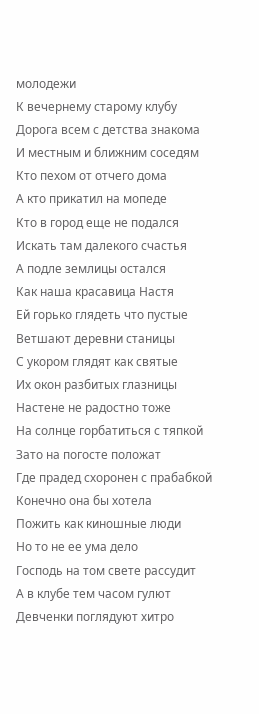молодежи
К вечернему старому клубу
Дорога всем с детства знакома
И местным и ближним соседям
Кто пехом от отчего дома
А кто прикатил на мопеде
Кто в город еще не подался
Искать там далекого счастья
А подле землицы остался
Как наша красавица Настя
Ей горько глядеть что пустые
Ветшают деревни станицы
С укором глядят как святые
Их окон разбитых глазницы
Настене не радостно тоже
На солнце горбатиться с тяпкой
Зато на погосте положат
Где прадед схоронен с прабабкой
Конечно она бы хотела
Пожить как киношные люди
Но то не ее ума дело
Господь на том свете рассудит
А в клубе тем часом гулют
Девченки поглядуют хитро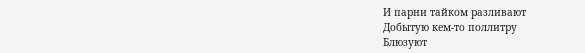И парни тайком разливают
Добытую кем-то поллитру
Блюзуют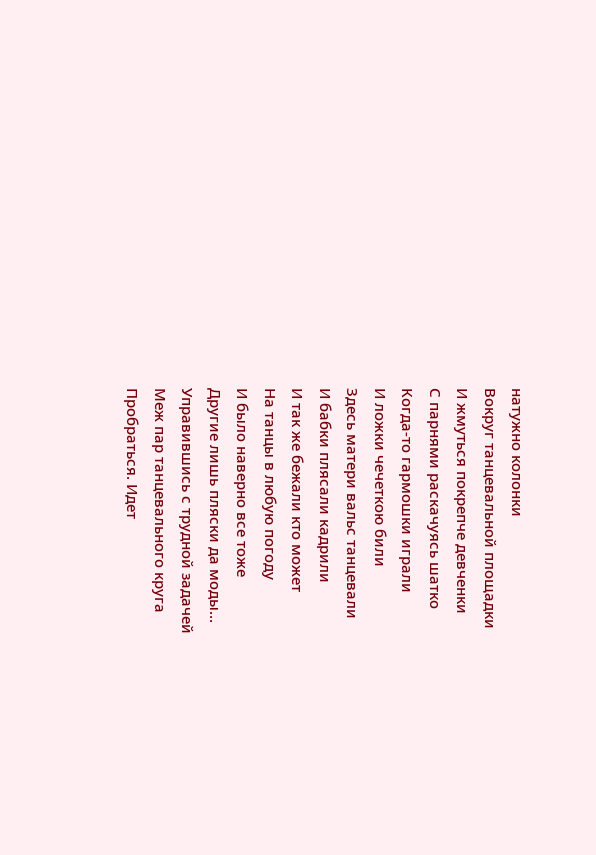натужно колонки
Вокруг танцевальной площадки
И жмуться покрепче девченки
С парнями раскачуясь шатко
Когда-то гармошки играли
И ложки чечеткою били
Здесь матери вальс танцевали
И бабки плясали кадрили
И так же бежали кто может
На танцы в любую погоду
И было наверно все тоже
Другие лишь пляски да моды…
Управившись с трудной задачей
Меж пар танцевального круга
Пробраться. Идет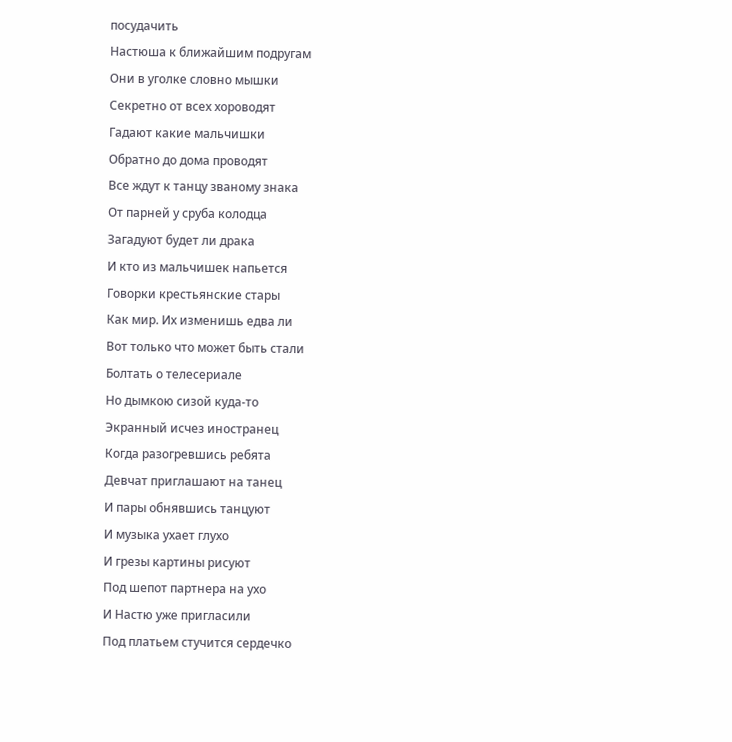посудачить
Настюша к ближайшим подругам
Они в уголке словно мышки
Секретно от всех хороводят
Гадают какие мальчишки
Обратно до дома проводят
Все ждут к танцу званому знака
От парней у сруба колодца
Загадуют будет ли драка
И кто из мальчишек напьется
Говорки крестьянские стары
Как мир. Их изменишь едва ли
Вот только что может быть стали
Болтать о телесериале
Но дымкою сизой куда-то
Экранный исчез иностранец
Когда разогревшись ребята
Девчат приглашают на танец
И пары обнявшись танцуют
И музыка ухает глухо
И грезы картины рисуют
Под шепот партнера на ухо
И Настю уже пригласили
Под платьем стучится сердечко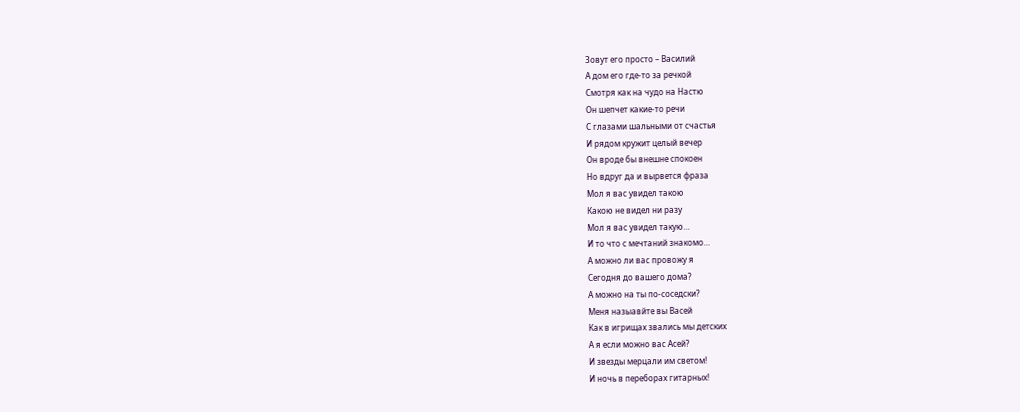Зовут его просто – Василий
А дом его где-то за речкой
Смотря как на чудо на Настю
Он шепчет какие-то речи
С глазами шальными от счастья
И рядом кружит целый вечер
Он вроде бы внешне спокоен
Но вдруг да и вырвется фраза
Мол я вас увидел такою
Какою не видел ни разу
Мол я вас увидел такую…
И то что с мечтаний знакомо…
А можно ли вас провожу я
Сегодня до вашего дома?
А можно на ты по-соседски?
Меня назыавйте вы Васей
Как в игрищах звались мы детских
А я если можно вас Асей?
И звезды мерцали им светом!
И ночь в переборах гитарных!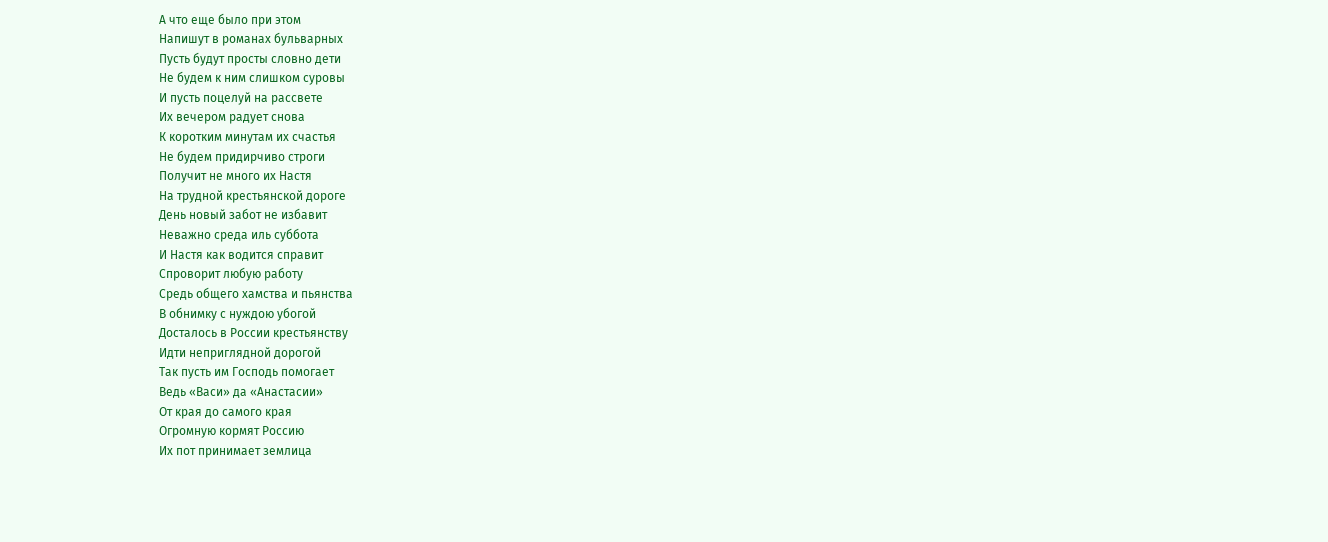А что еще было при этом
Напишут в романах бульварных
Пусть будут просты словно дети
Не будем к ним слишком суровы
И пусть поцелуй на рассвете
Их вечером радует снова
К коротким минутам их счастья
Не будем придирчиво строги
Получит не много их Настя
На трудной крестьянской дороге
День новый забот не избавит
Неважно среда иль суббота
И Настя как водится справит
Спроворит любую работу
Средь общего хамства и пьянства
В обнимку с нуждою убогой
Досталось в России крестьянству
Идти неприглядной дорогой
Так пусть им Господь помогает
Ведь «Васи» да «Анастасии»
От края до самого края
Огромную кормят Россию
Их пот принимает землица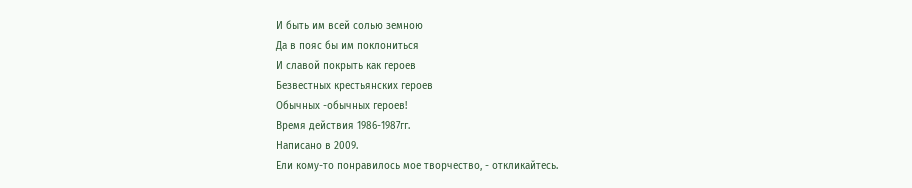И быть им всей солью земною
Да в пояс бы им поклониться
И славой покрыть как героев
Безвестных крестьянских героев
Обычных -обычных героев!
Время действия 1986-1987гг.
Написано в 2009.
Ели кому-то понравилось мое творчество, - откликайтесь.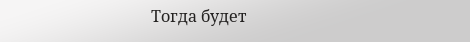Тогда будет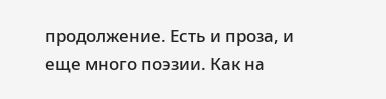продолжение. Есть и проза, и еще много поэзии. Как на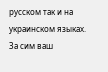русском так и на украинском языках.
За сим ваш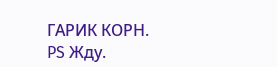ГАРИК КОРН.
PS Жду.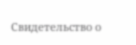Свидетельство о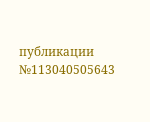публикации №113040505643